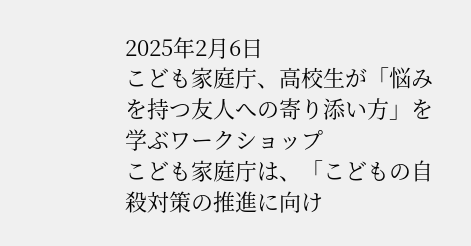2025年2月6日
こども家庭庁、高校生が「悩みを持つ友人への寄り添い方」を学ぶワークショップ
こども家庭庁は、「こどもの自殺対策の推進に向け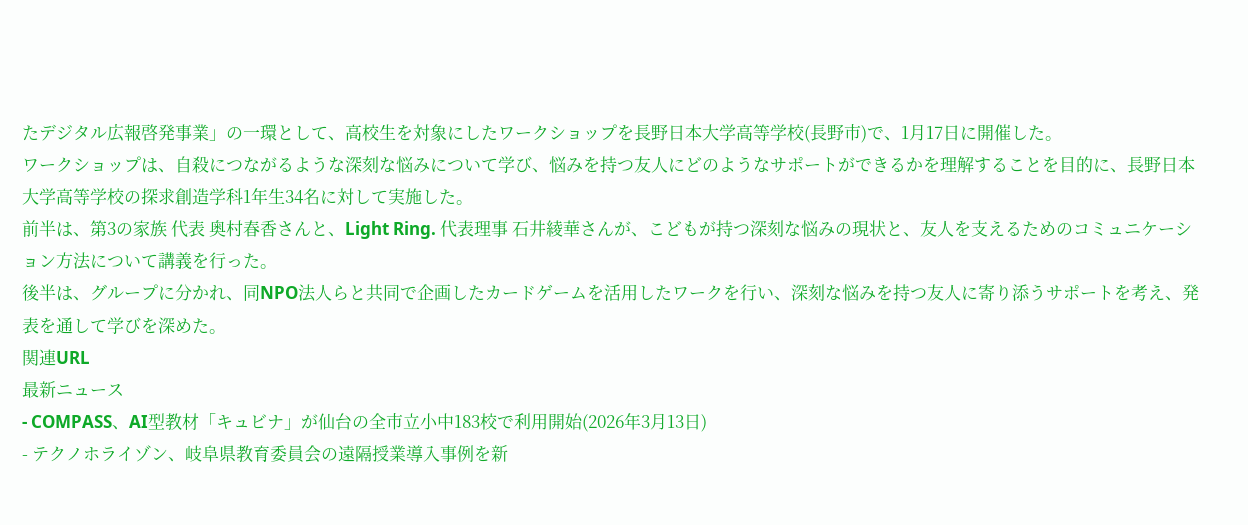たデジタル広報啓発事業」の一環として、高校生を対象にしたワークショップを長野日本大学高等学校(長野市)で、1月17日に開催した。
ワークショップは、自殺につながるような深刻な悩みについて学び、悩みを持つ友人にどのようなサポートができるかを理解することを目的に、長野日本大学高等学校の探求創造学科1年生34名に対して実施した。
前半は、第3の家族 代表 奥村春香さんと、Light Ring. 代表理事 石井綾華さんが、こどもが持つ深刻な悩みの現状と、友人を支えるためのコミュニケーション方法について講義を行った。
後半は、グループに分かれ、同NPO法人らと共同で企画したカードゲームを活用したワークを行い、深刻な悩みを持つ友人に寄り添うサポートを考え、発表を通して学びを深めた。
関連URL
最新ニュース
- COMPASS、AI型教材「キュビナ」が仙台の全市立小中183校で利用開始(2026年3月13日)
- テクノホライゾン、岐阜県教育委員会の遠隔授業導入事例を新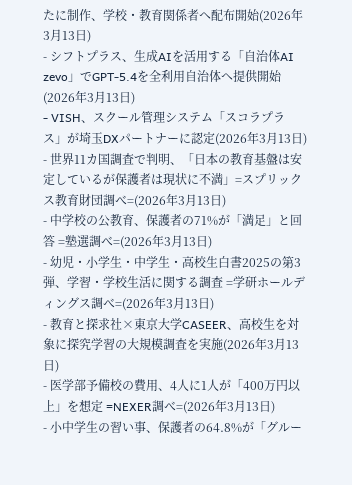たに制作、学校・教育関係者へ配布開始(2026年3月13日)
- シフトプラス、生成AIを活用する「自治体AI zevo」でGPT-5.4を全利用自治体へ提供開始(2026年3月13日)
- VISH、スクール管理システム「スコラプラス」が埼玉DXパートナーに認定(2026年3月13日)
- 世界11カ国調査で判明、「日本の教育基盤は安定しているが保護者は現状に不満」=スプリックス教育財団調べ=(2026年3月13日)
- 中学校の公教育、保護者の71%が「満足」と回答 =塾選調べ=(2026年3月13日)
- 幼児・小学生・中学生・高校生白書2025の第3弾、学習・学校生活に関する調査 =学研ホールディングス調べ=(2026年3月13日)
- 教育と探求社×東京大学CASEER、高校生を対象に探究学習の大規模調査を実施(2026年3月13日)
- 医学部予備校の費用、4人に1人が「400万円以上」を想定 =NEXER調べ=(2026年3月13日)
- 小中学生の習い事、保護者の64.8%が「グルー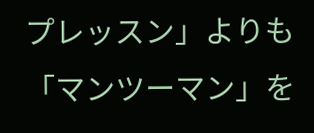プレッスン」よりも「マンツーマン」を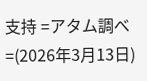支持 =アタム調べ=(2026年3月13日)